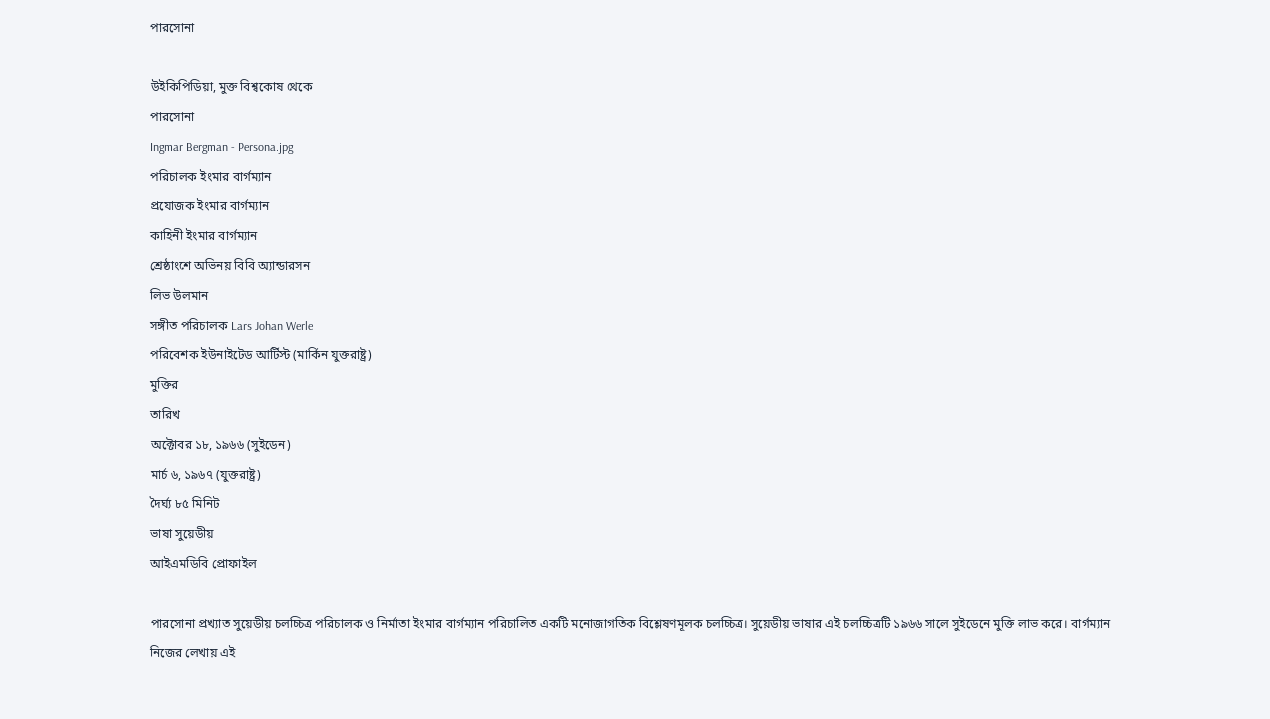পারসোনা

উইকিপিডিয়া, মুক্ত বিশ্বকোষ থেকে
পারসোনা
Ingmar Bergman - Persona.jpg
পরিচালক ইংমার বার্গম্যান
প্রযোজক ইংমার বার্গম্যান
কাহিনী ইংমার বার্গম্যান
শ্রেষ্ঠাংশে অভিনয় বিবি অ্যান্ডারসন
লিভ উলমান
সঙ্গীত পরিচালক Lars Johan Werle
পরিবেশক ইউনাইটেড আর্টিস্ট (মার্কিন যুক্তরাষ্ট্র)
মুক্তির
তারিখ
অক্টোবর ১৮, ১৯৬৬ (সুইডেন)
মার্চ ৬, ১৯৬৭ (যুক্তরাষ্ট্র)
দৈর্ঘ্য ৮৫ মিনিট
ভাষা সুয়েডীয়
আইএমডিবি প্রোফাইল

পারসোনা প্রখ্যাত সুয়েডীয় চলচ্চিত্র পরিচালক ও নির্মাতা ইংমার বার্গম্যান পরিচালিত একটি মনোজাগতিক বিশ্লেষণমূলক চলচ্চিত্র। সুয়েডীয় ভাষার এই চলচ্চিত্রটি ১৯৬৬ সালে সুইডেনে মুক্তি লাভ করে। বার্গম্যান নিজের লেখায় এই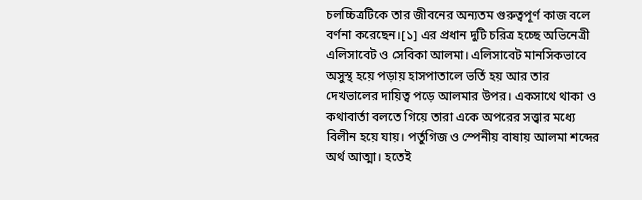চলচ্চিত্রটিকে তার জীবনের অন্যতম গুরুত্বপূর্ণ কাজ বলে বর্ণনা করেছেন।[১] এর প্রধান দুটি চরিত্র হচ্ছে অভিনেত্রী এলিসাবেট ও সেবিকা আলমা। এলিসাবেট মানসিকভাবে অসুস্থ হয়ে পড়ায় হাসপাতালে ভর্তি হয় আর তার দেখভালের দায়িত্ব পড়ে আলমার উপর। একসাথে থাকা ও কথাবার্তা বলতে গিয়ে তারা একে অপরের সত্ত্বার মধ্যে বিলীন হয়ে যায়। পর্তুগিজ ও স্পেনীয় বাষায় আলমা শব্দের অর্থ আত্মা। হতেই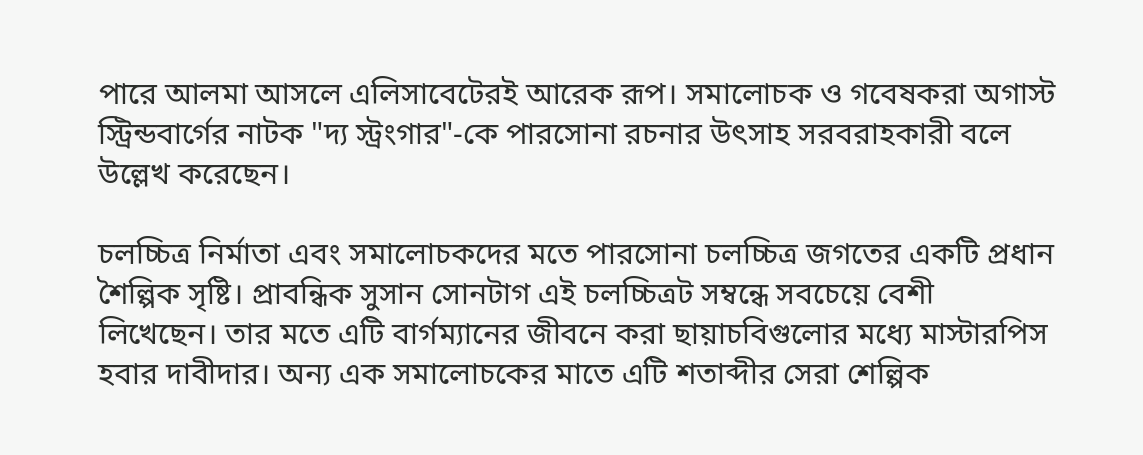পারে আলমা আসলে এলিসাবেটেরই আরেক রূপ। সমালোচক ও গবেষকরা অগাস্ট স্ট্রিন্ডবার্গের নাটক "দ্য স্ট্রংগার"-কে পারসোনা রচনার উৎসাহ সরবরাহকারী বলে উল্লেখ করেছেন।

চলচ্চিত্র নির্মাতা এবং সমালোচকদের মতে পারসোনা চলচ্চিত্র জগতের একটি প্রধান শৈল্পিক সৃষ্টি। প্রাবন্ধিক সুসান সোনটাগ এই চলচ্চিত্রট সম্বন্ধে সবচেয়ে বেশী লিখেছেন। তার মতে এটি বার্গম্যানের জীবনে করা ছায়াচবিগুলোর মধ্যে মাস্টারপিস হবার দাবীদার। অন্য এক সমালোচকের মাতে এটি শতাব্দীর সেরা শেল্পিক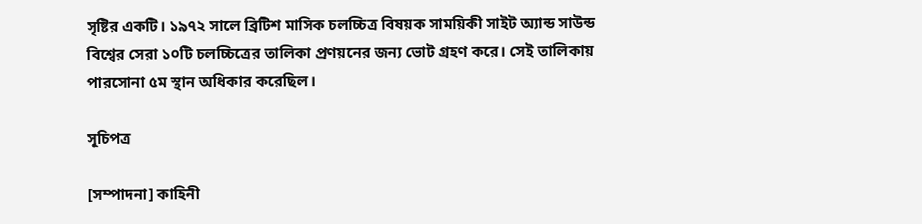সৃষ্টির একটি। ১৯৭২ সালে ব্রিটিশ মাসিক চলচ্চিত্র বিষয়ক সাময়িকী সাইট অ্যান্ড সাউন্ড বিশ্বের সেরা ১০টি চলচ্চিত্রের তালিকা প্রণয়নের জন্য ভোট গ্রহণ করে। সেই তালিকায় পারসোনা ৫ম স্থান অধিকার করেছিল।

সূচিপত্র

[সম্পাদনা] কাহিনী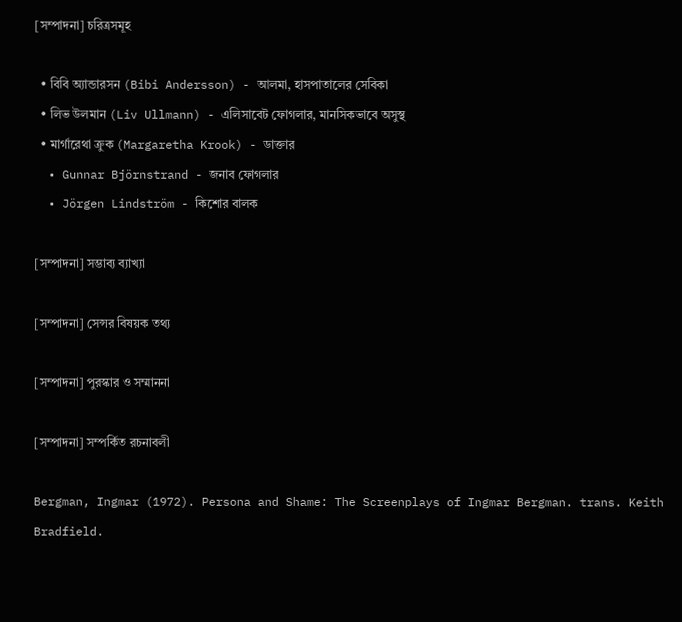[সম্পাদনা] চরিত্রসমূহ

  • বিবি অ্যান্ডারসন (Bibi Andersson) - আলমা, হাসপাতালের সেবিকা
  • লিভ উলমান (Liv Ullmann) - এলিসাবেট ফোগলার, মানসিকভাবে অসুস্থ
  • মার্গারেথা ক্রুক (Margaretha Krook) - ডাক্তার
  • Gunnar Björnstrand - জনাব ফোগলার
  • Jörgen Lindström - কিশোর বালক

[সম্পাদনা] সম্ভাব্য ব্যাখ্যা

[সম্পাদনা] সেন্সর বিষয়ক তথ্য

[সম্পাদনা] পুরস্কার ও সম্মাননা

[সম্পাদনা] সম্পর্কিত রচনাবলী

Bergman, Ingmar (1972). Persona and Shame: The Screenplays of Ingmar Bergman. trans. Keith Bradfield.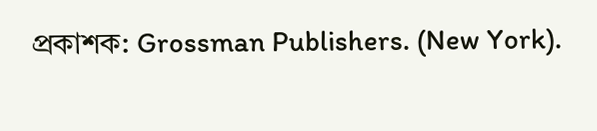প্রকাশক: Grossman Publishers. (New York).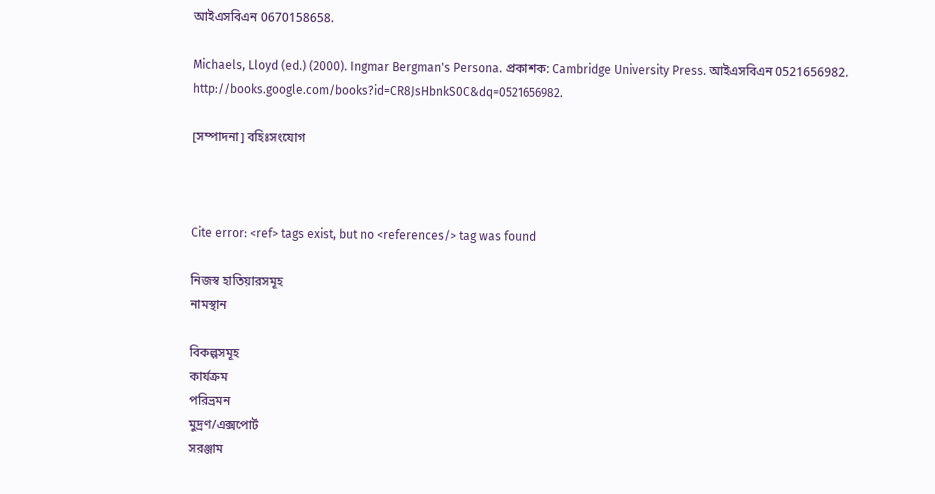আইএসবিএন 0670158658.

Michaels, Lloyd (ed.) (2000). Ingmar Bergman's Persona. প্রকাশক: Cambridge University Press. আইএসবিএন 0521656982. http://books.google.com/books?id=CR8JsHbnkS0C&dq=0521656982.

[সম্পাদনা] বহিঃসংযোগ



Cite error: <ref> tags exist, but no <references/> tag was found

নিজস্ব হাতিয়ারসমূহ
নামস্থান

বিকল্পসমূহ
কার্যক্রম
পরিভ্রমন
মুদ্রণ/এক্সপোর্ট
সরঞ্জাম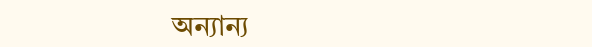অন্যান্য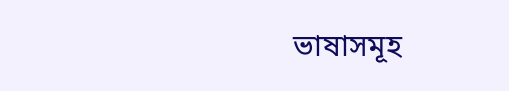ভাষাসমূহ